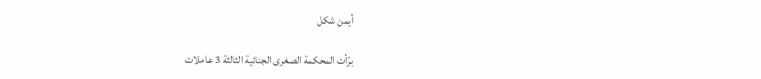أيمن شكل

برّأت المحكمة الصغرى الجنائية الثالثة 3 عاملات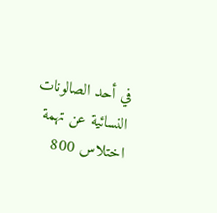في أحد الصالونات النسائية عن تهمة اختلاس 800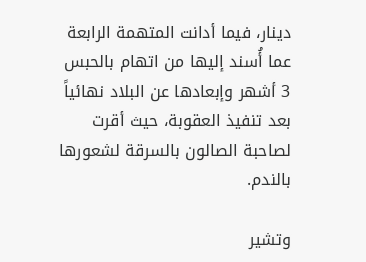دينار، فيما أدانت المتهمة الرابعة عما أُسند إليها من اتهام بالحبس 3 أشهر وإبعادها عن البلاد نهائياً بعد تنفيذ العقوبة، حيث أقرت لصاحبة الصالون بالسرقة لشعورها بالندم.

وتشير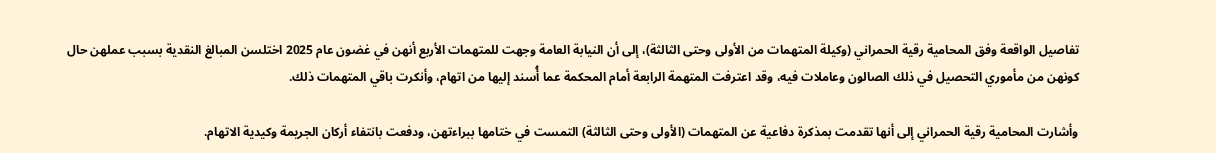تفاصيل الواقعة وفق المحامية رقية الحمراني (وكيلة المتهمات من الأولى وحتى الثالثة)، إلى أن النيابة العامة وجهت للمتهمات الأربع أنهن في غضون عام 2025 اختلسن المبالغ النقدية بسبب عملهن حال كونهن من مأموري التحصيل في ذلك الصالون وعاملات فيه، وقد اعترفت المتهمة الرابعة أمام المحكمة عما أُسند إليها من اتهام، وأنكرت باقي المتهمات ذلك.

وأشارت المحامية رقية الحمراني إلى أنها تقدمت بمذكرة دفاعية عن المتهمات (الأولى وحتى الثالثة) التمست في ختامها ببراءتهن، ودفعت بانتفاء أركان الجريمة وكيدية الاتهام.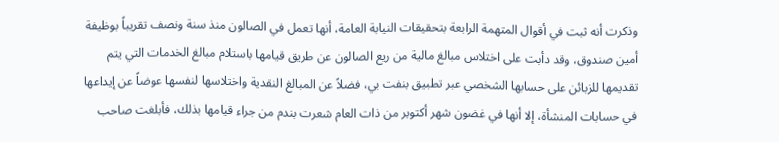وذكرت أنه ثبت في أقوال المتهمة الرابعة بتحقيقات النيابة العامة، أنها تعمل في الصالون منذ سنة ونصف تقريباً بوظيفة أمين صندوق، وقد دأبت على اختلاس مبالغ مالية من ريع الصالون عن طريق قيامها باستلام مبالغ الخدمات التي يتم تقديمها للزبائن على حسابها الشخصي عبر تطبيق بنفت بي، فضلاً عن المبالغ النقدية واختلاسها لنفسها عوضاً عن إيداعها في حسابات المنشأة، إلا أنها في غضون شهر أكتوبر من ذات العام شعرت بندم من جراء قيامها بذلك، فأبلغت صاحب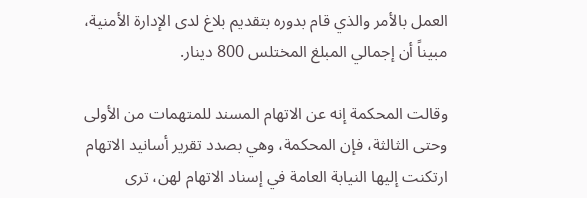العمل بالأمر والذي قام بدوره بتقديم بلاغ لدى الإدارة الأمنية، مبيناً أن إجمالي المبلغ المختلس 800 دينار.

وقالت المحكمة إنه عن الاتهام المسند للمتهمات من الأولى وحتى الثالثة، فإن المحكمة، وهي بصدد تقرير أسانيد الاتهام ارتكنت إليها النيابة العامة في إسناد الاتهام لهن، ترى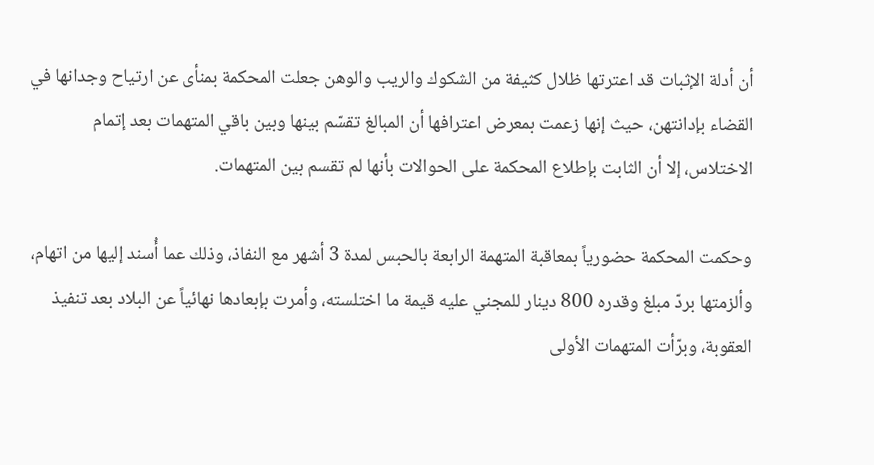أن أدلة الإثبات قد اعترتها ظلال كثيفة من الشكوك والريب والوهن جعلت المحكمة بمنأى عن ارتياح وجدانها في القضاء بإدانتهن، حيث إنها زعمت بمعرض اعترافها أن المبالغ تقسّم بينها وبين باقي المتهمات بعد إتمام الاختلاس، إلا أن الثابت بإطلاع المحكمة على الحوالات بأنها لم تقسم بين المتهمات.

وحكمت المحكمة حضورياً بمعاقبة المتهمة الرابعة بالحبس لمدة 3 أشهر مع النفاذ، وذلك عما أُسند إليها من اتهام، وألزمتها بردّ مبلغ وقدره 800 دينار للمجني عليه قيمة ما اختلسته، وأمرت بإبعادها نهائياً عن البلاد بعد تنفيذ العقوبة، وبرّأت المتهمات الأولى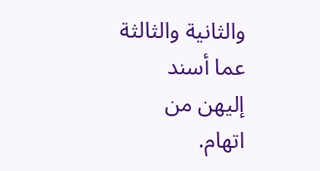والثانية والثالثة عما أسند إليهن من اتهام.